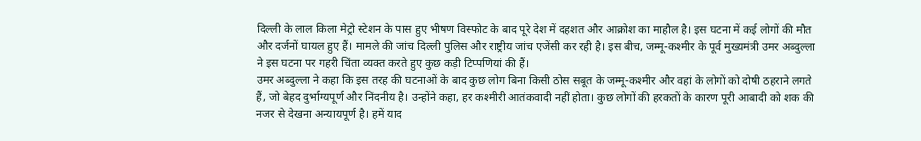दिल्ली के लाल किला मेट्रो स्टेशन के पास हुए भीषण विस्फोट के बाद पूरे देश में दहशत और आक्रोश का माहौल है। इस घटना में कई लोगों की मौत और दर्जनों घायल हुए हैं। मामले की जांच दिल्ली पुलिस और राष्ट्रीय जांच एजेंसी कर रही है। इस बीच, जम्मू-कश्मीर के पूर्व मुख्यमंत्री उमर अब्दुल्ला ने इस घटना पर गहरी चिंता व्यक्त करते हुए कुछ कड़ी टिप्पणियां की हैं।
उमर अब्दुल्ला ने कहा कि इस तरह की घटनाओं के बाद कुछ लोग बिना किसी ठोस सबूत के जम्मू-कश्मीर और वहां के लोगों को दोषी ठहराने लगते हैं, जो बेहद दुर्भाग्यपूर्ण और निंदनीय है। उन्होंने कहा, हर कश्मीरी आतंकवादी नहीं होता। कुछ लोगों की हरकतों के कारण पूरी आबादी को शक की नजर से देखना अन्यायपूर्ण है। हमें याद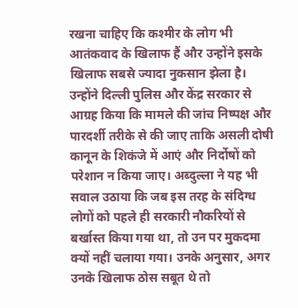रखना चाहिए कि कश्मीर के लोग भी आतंकवाद के खिलाफ हैं और उन्होंने इसके खिलाफ सबसे ज्यादा नुकसान झेला है।
उन्होंने दिल्ली पुलिस और केंद्र सरकार से आग्रह किया कि मामले की जांच निष्पक्ष और पारदर्शी तरीके से की जाए ताकि असली दोषी कानून के शिकंजे में आएं और निर्दोषों को परेशान न किया जाए। अब्दुल्ला ने यह भी सवाल उठाया कि जब इस तरह के संदिग्ध लोगों को पहले ही सरकारी नौकरियों से बर्खास्त किया गया था, तो उन पर मुकदमा क्यों नहीं चलाया गया। उनके अनुसार, अगर उनके खिलाफ ठोस सबूत थे तो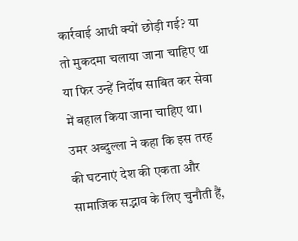कार्रवाई आधी क्यों छोड़ी गई? या तो मुकदमा चलाया जाना चाहिए था या फिर उन्हें निर्दोष साबित कर सेवा में बहाल किया जाना चाहिए था।
उमर अब्दुल्ला ने कहा कि इस तरह की घटनाएं देश की एकता और सामाजिक सद्भाव के लिए चुनौती हैं,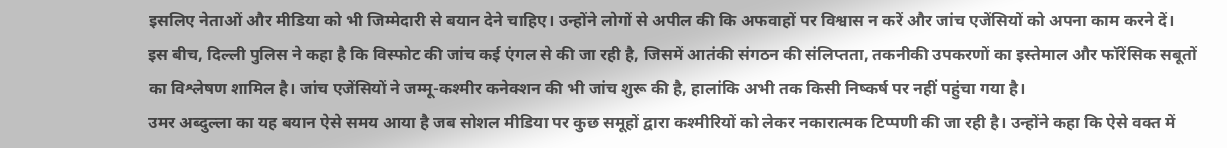इसलिए नेताओं और मीडिया को भी जिम्मेदारी से बयान देने चाहिए। उन्होंने लोगों से अपील की कि अफवाहों पर विश्वास न करें और जांच एजेंसियों को अपना काम करने दें।
इस बीच, दिल्ली पुलिस ने कहा है कि विस्फोट की जांच कई एंगल से की जा रही है, जिसमें आतंकी संगठन की संलिप्तता, तकनीकी उपकरणों का इस्तेमाल और फॉरेंसिक सबूतों का विश्लेषण शामिल है। जांच एजेंसियों ने जम्मू-कश्मीर कनेक्शन की भी जांच शुरू की है, हालांकि अभी तक किसी निष्कर्ष पर नहीं पहुंचा गया है।
उमर अब्दुल्ला का यह बयान ऐसे समय आया है जब सोशल मीडिया पर कुछ समूहों द्वारा कश्मीरियों को लेकर नकारात्मक टिप्पणी की जा रही है। उन्होंने कहा कि ऐसे वक्त में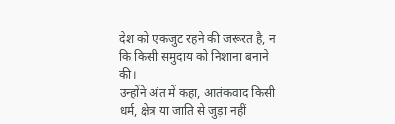देश को एकजुट रहने की जरूरत है, न कि किसी समुदाय को निशाना बनाने की।
उन्होंने अंत में कहा, आतंकवाद किसी धर्म, क्षेत्र या जाति से जुड़ा नहीं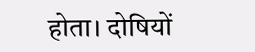होता। दोषियों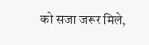को सजा जरूर मिले,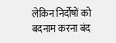लेकिन निर्दोषों को बदनाम करना बंद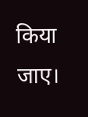किया जाए।